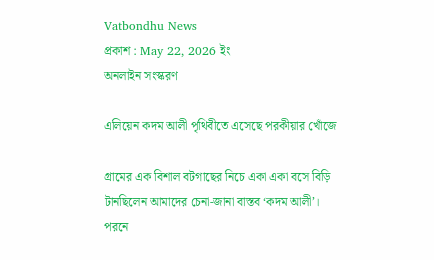Vatbondhu News
প্রকাশ : May 22, 2026 ইং
অনলাইন সংস্করণ

এলিয়েন কদম আলী পৃথিবীতে এসেছে পরকীয়ার খোঁজে

গ্রামের এক বিশাল বটগাছের নিচে একা একা বসে বিড়ি টানছিলেন আমাদের চেনা-জানা বাস্তব ‘কদম আলী’। পরনে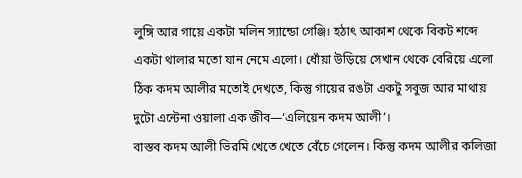লুঙ্গি আর গায়ে একটা মলিন স্যান্ডো গেঞ্জি। হঠাৎ আকাশ থেকে বিকট শব্দে একটা থালার মতো যান নেমে এলো। ধোঁয়া উড়িয়ে সেখান থেকে বেরিয়ে এলো ঠিক কদম আলীর মতোই দেখতে, কিন্তু গায়ের রঙটা একটু সবুজ আর মাথায় দুটো এন্টেনা ওয়ালা এক জীব—‘এলিয়েন কদম আলী’।
বাস্তব কদম আলী ভিরমি খেতে খেতে বেঁচে গেলেন। কিন্তু কদম আলীর কলিজা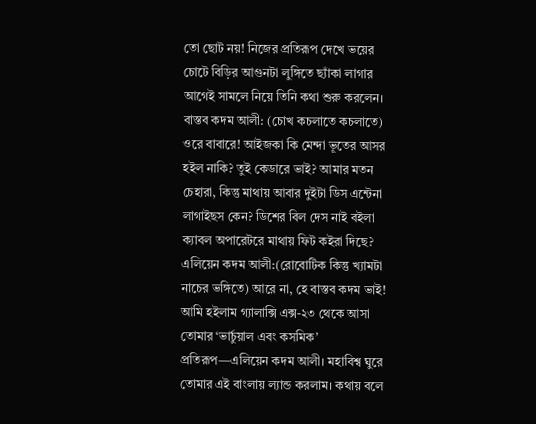তো ছোট নয়! নিজের প্রতিরূপ দেখে ভয়ের চোটে বিড়ির আগুনটা লুঙ্গিতে ছ্যাঁকা লাগার আগেই সামলে নিয়ে তিনি কথা শুরু করলেন।
বাস্তব কদম আলী: (চোখ কচলাতে কচলাতে) ওরে বাবারে! আইজকা কি মেন্দা ভূতের আসর হইল নাকি? তুই কেডারে ভাই? আমার মতন চেহারা, কিন্তু মাথায় আবার দুইটা ডিস এন্টেনা লাগাইছস কেন? ডিশের বিল দেস নাই বইলা ক্যাবল অপারেটরে মাথায় ফিট কইরা দিছে?
এলিয়েন কদম আলী:(রোবোটিক কিন্তু খ্যামটা নাচের ভঙ্গিতে) আরে না, হে বাস্তব কদম ভাই! আমি হইলাম গ্যালাক্সি এক্স-২৩ থেকে আসা তোমার ‘ভার্চুয়াল এবং কসমিক’ প্রতিরূপ—এলিয়েন কদম আলী। মহাবিশ্ব ঘুরে তোমার এই বাংলায় ল্যান্ড করলাম। কথায় বলে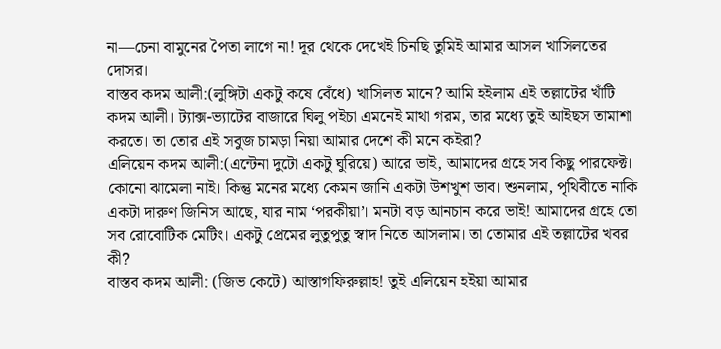না—চেনা বামুনের পৈতা লাগে না! দূর থেকে দেখেই চিনছি তুমিই আমার আসল খাসিলতের দোসর।
বাস্তব কদম আলী:(লুঙ্গিটা একটু কষে বেঁধে) খাসিলত মানে? আমি হইলাম এই তল্লাটের খাঁটি কদম আলী। ট্যাক্স-ভ্যাটের বাজারে ঘিলু পইচা এমনেই মাথা গরম, তার মধ্যে তুই আইছস তামাশা করতে। তা তোর এই সবুজ চামড়া নিয়া আমার দেশে কী মনে কইরা?
এলিয়েন কদম আলী:(এন্টেনা দুটো একটু ঘুরিয়ে) আরে ভাই, আমাদের গ্রহে সব কিছু পারফেক্ট। কোনো ঝামেলা নাই। কিন্তু মনের মধ্যে কেমন জানি একটা উশখুশ ভাব। শুনলাম, পৃথিবীতে নাকি একটা দারুণ জিনিস আছে, যার নাম ‘পরকীয়া’। মনটা বড় আনচান করে ভাই! আমাদের গ্রহে তো সব রোবোটিক মেটিং। একটু প্রেমের লুতুপুতু স্বাদ নিতে আসলাম। তা তোমার এই তল্লাটের খবর কী?
বাস্তব কদম আলী: (জিভ কেটে) আস্তাগফিরুল্লাহ! তুই এলিয়েন হইয়া আমার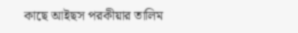কাছে আইছস পরকীয়ার তালিম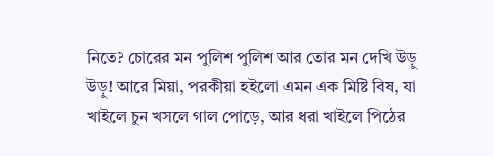নিতে? চোরের মন পুলিশ পুলিশ আর তোর মন দেখি উড়ু উড়ু! আরে মিয়া, পরকীয়া হইলো এমন এক মিষ্টি বিষ, যা খাইলে চুন খসলে গাল পোড়ে, আর ধরা খাইলে পিঠের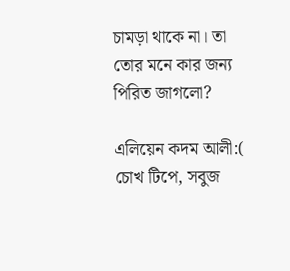চামড়া থাকে না। তা তোর মনে কার জন্য পিরিত জাগলো?

এলিয়েন কদম আলী:( চোখ টিপে, সবুজ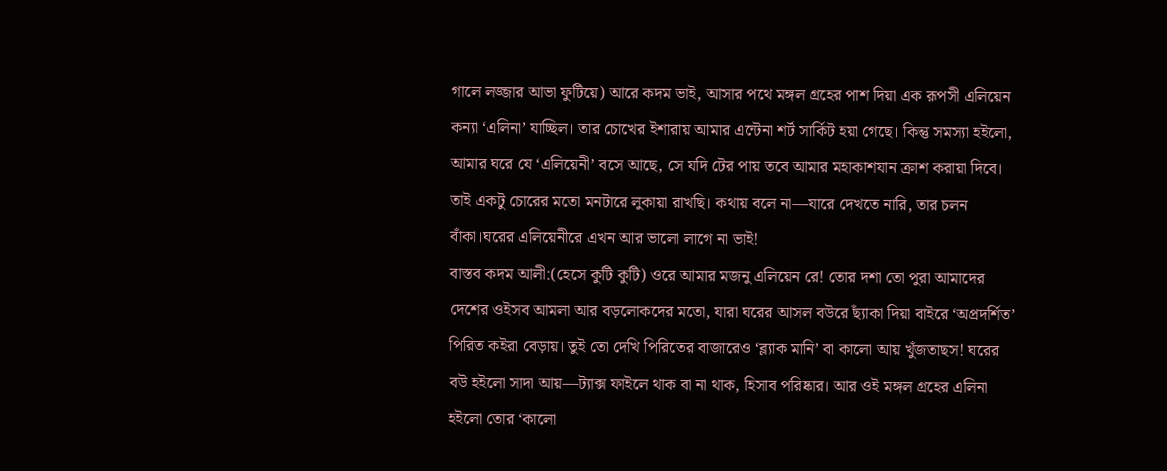গালে লজ্জার আভা ফুটিয়ে) আরে কদম ভাই, আসার পথে মঙ্গল গ্রহের পাশ দিয়া এক রূপসী এলিয়েন কন্যা ‘এলিনা’ যাচ্ছিল। তার চোখের ইশারায় আমার এন্টেনা শর্ট সার্কিট হয়া গেছে। কিন্তু সমস্যা হইলো, আমার ঘরে যে ‘এলিয়েনী’ বসে আছে, সে যদি টের পায় তবে আমার মহাকাশযান ক্রাশ করায়া দিবে। তাই একটু চোরের মতো মনটারে লুকায়া রাখছি। কথায় বলে না—যারে দেখতে নারি, তার চলন বাঁকা।ঘরের এলিয়েনীরে এখন আর ভালো লাগে না ভাই!
বাস্তব কদম আলী:(হেসে কুটি কুটি) ওরে আমার মজনু এলিয়েন রে! তোর দশা তো পুরা আমাদের দেশের ওইসব আমলা আর বড়লোকদের মতো, যারা ঘরের আসল বউরে ছ্যাঁকা দিয়া বাইরে ‘অপ্রদর্শিত’ পিরিত কইরা বেড়ায়। তুই তো দেখি পিরিতের বাজারেও ‘ব্ল্যাক মানি’ বা কালো আয় খুঁজতাছস! ঘরের বউ হইলো সাদা আয়—ট্যাক্স ফাইলে থাক বা না থাক, হিসাব পরিষ্কার। আর ওই মঙ্গল গ্রহের এলিনা হইলো তোর ‘কালো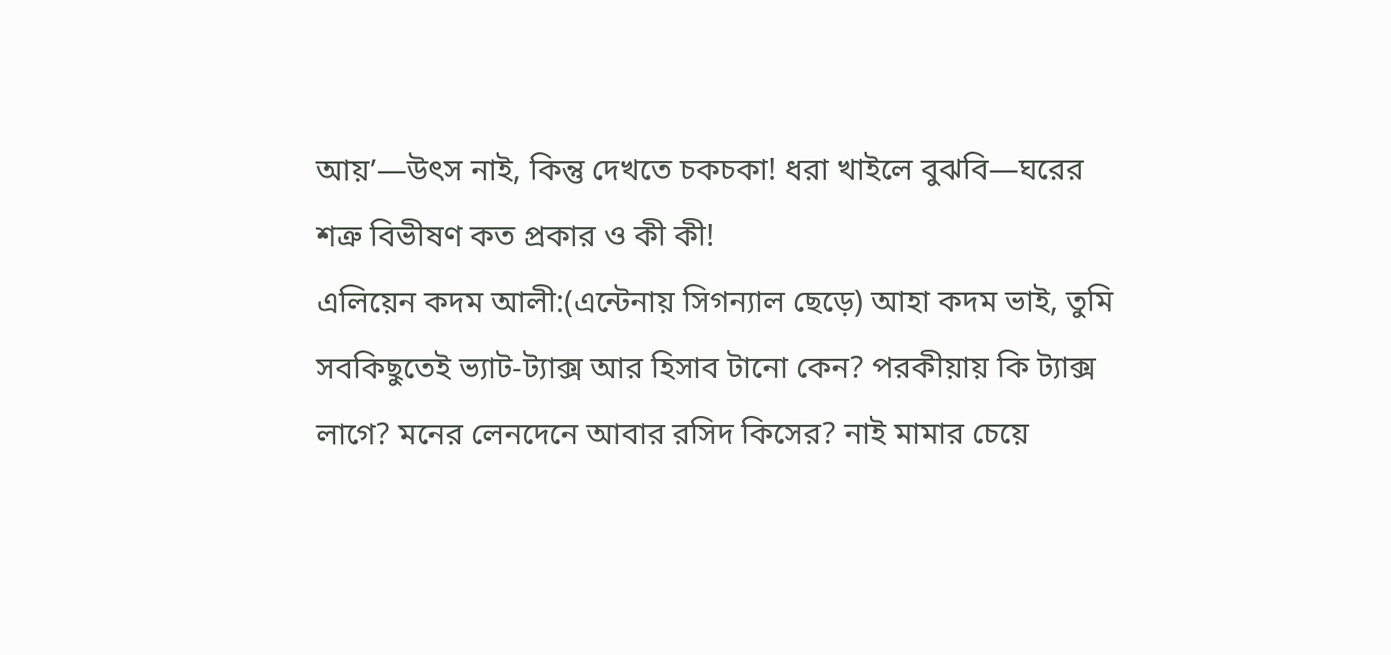আয়’—উৎস নাই, কিন্তু দেখতে চকচকা! ধরা খাইলে বুঝবি—ঘরের শত্রু বিভীষণ কত প্রকার ও কী কী!
এলিয়েন কদম আলী:(এন্টেনায় সিগন্যাল ছেড়ে) আহা কদম ভাই, তুমি সবকিছুতেই ভ্যাট-ট্যাক্স আর হিসাব টানো কেন? পরকীয়ায় কি ট্যাক্স লাগে? মনের লেনদেনে আবার রসিদ কিসের? নাই মামার চেয়ে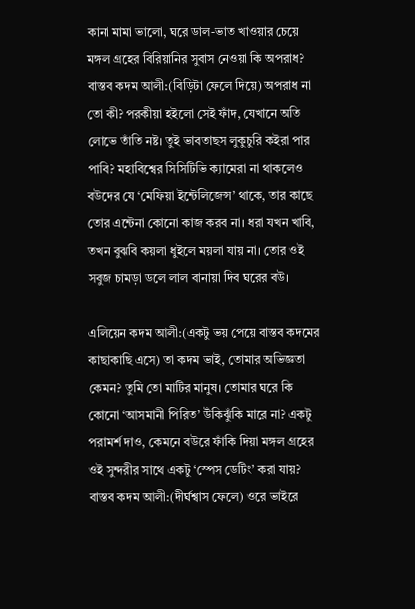কানা মামা ভালো, ঘরে ডাল-ভাত খাওয়ার চেয়ে মঙ্গল গ্রহের বিরিয়ানির সুবাস নেওয়া কি অপরাধ?
বাস্তব কদম আলী:(বিড়িটা ফেলে দিয়ে) অপরাধ না তো কী? পরকীয়া হইলো সেই ফাঁদ, যেখানে অতি লোভে তাঁতি নষ্ট। তুই ভাবতাছস লুকুচুরি কইরা পার পাবি? মহাবিশ্বের সিসিটিভি ক্যামেরা না থাকলেও বউদের যে ‘মেফিয়া ইন্টেলিজেন্স’ থাকে, তার কাছে তোর এন্টেনা কোনো কাজ করব না। ধরা যখন খাবি, তখন বুঝবি কয়লা ধুইলে ময়লা যায় না। তোর ওই সবুজ চামড়া ডলে লাল বানায়া দিব ঘরের বউ।

এলিয়েন কদম আলী:(একটু ভয় পেয়ে বাস্তব কদমের কাছাকাছি এসে) তা কদম ভাই, তোমার অভিজ্ঞতা কেমন? তুমি তো মাটির মানুষ। তোমার ঘরে কি কোনো ‘আসমানী পিরিত’ উঁকিঝুঁকি মারে না? একটু পরামর্শ দাও, কেমনে বউরে ফাঁকি দিয়া মঙ্গল গ্রহের ওই সুন্দরীর সাথে একটু ‘স্পেস ডেটিং’ করা যায়?
বাস্তব কদম আলী:(দীর্ঘশ্বাস ফেলে) ওরে ভাইরে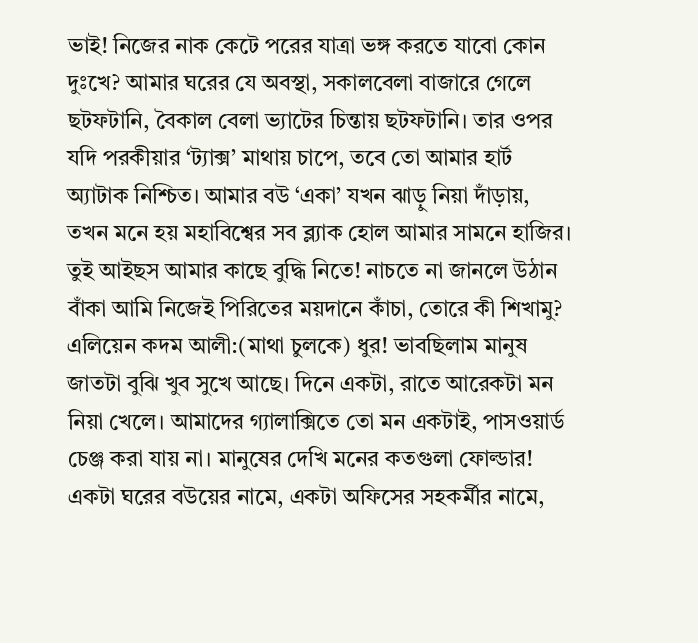ভাই! নিজের নাক কেটে পরের যাত্রা ভঙ্গ করতে যাবো কোন দুঃখে? আমার ঘরের যে অবস্থা, সকালবেলা বাজারে গেলে ছটফটানি, বৈকাল বেলা ভ্যাটের চিন্তায় ছটফটানি। তার ওপর যদি পরকীয়ার ‘ট্যাক্স’ মাথায় চাপে, তবে তো আমার হার্ট অ্যাটাক নিশ্চিত। আমার বউ ‘একা’ যখন ঝাড়ু নিয়া দাঁড়ায়, তখন মনে হয় মহাবিশ্বের সব ব্ল্যাক হোল আমার সামনে হাজির। তুই আইছস আমার কাছে বুদ্ধি নিতে! নাচতে না জানলে উঠান বাঁকা আমি নিজেই পিরিতের ময়দানে কাঁচা, তোরে কী শিখামু?
এলিয়েন কদম আলী:(মাথা চুলকে) ধুর! ভাবছিলাম মানুষ জাতটা বুঝি খুব সুখে আছে। দিনে একটা, রাতে আরেকটা মন নিয়া খেলে। আমাদের গ্যালাক্সিতে তো মন একটাই, পাসওয়ার্ড চেঞ্জ করা যায় না। মানুষের দেখি মনের কতগুলা ফোল্ডার! একটা ঘরের বউয়ের নামে, একটা অফিসের সহকর্মীর নামে,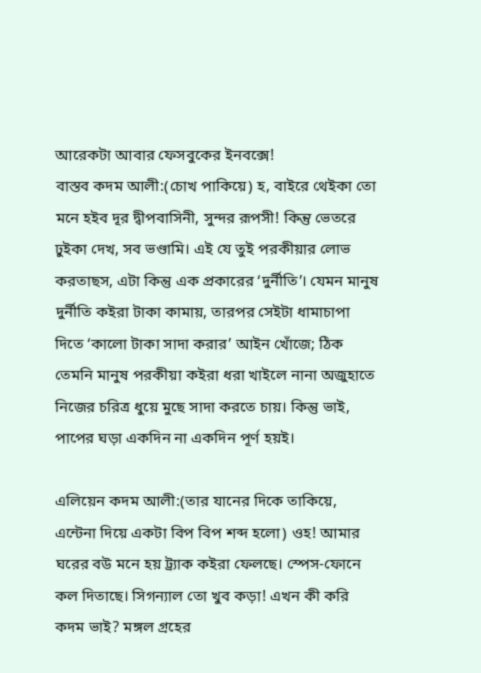আরেকটা আবার ফেসবুকের ইনবক্সে!
বাস্তব কদম আলী:(চোখ পাকিয়ে) হ, বাইরে থেইকা তো মনে হইব দূর দ্বীপবাসিনী, সুন্দর রূপসী! কিন্তু ভেতরে ঢুইকা দেখ, সব ভণ্ডামি। এই যে তুই পরকীয়ার লোভ করতাছস, এটা কিন্তু এক প্রকারের ‘দুর্নীতি’। যেমন মানুষ দুর্নীতি কইরা টাকা কামায়, তারপর সেইটা ধামাচাপা দিতে ‘কালো টাকা সাদা করার’ আইন খোঁজে; ঠিক তেমনি মানুষ পরকীয়া কইরা ধরা খাইলে নানা অজুহাতে নিজের চরিত্র ধুয়ে মুছে সাদা করতে চায়। কিন্তু ভাই, পাপের ঘড়া একদিন না একদিন পূর্ণ হয়ই।

এলিয়েন কদম আলী:(তার যানের দিকে তাকিয়ে, এন্টেনা দিয়ে একটা বিপ বিপ শব্দ হলো) ওহ! আমার ঘরের বউ মনে হয় ট্র্যাক কইরা ফেলছে। স্পেস-ফোনে কল দিতাছে। সিগন্যাল তো খুব কড়া! এখন কী করি কদম ভাই? মঙ্গল গ্রহের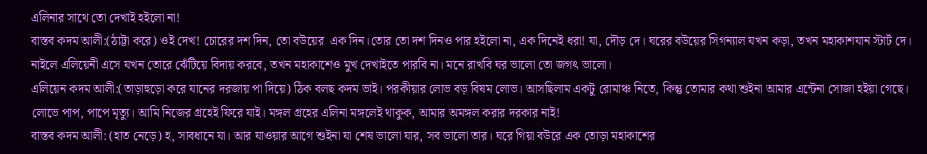এলিনার সাথে তো দেখাই হইলো না!
বাস্তব কদম আলী:(ঠাট্টা করে) ওই দেখ! চোরের দশ দিন, তো বউয়ের  এক দিন।তোর তো দশ দিনও পার হইলো না, এক দিনেই ধরা! যা, দৌড় দে। ঘরের বউয়ের সিগন্যাল যখন কড়া, তখন মহাকাশযান স্টার্ট দে। নাইলে এলিয়েনী এসে যখন তোরে ঝেঁটিয়ে বিদায় করবে, তখন মহাকাশেও মুখ দেখাইতে পারবি না। মনে রাখবি ঘর ভালো তো জগৎ ভালো।
এলিয়েন কদম আলী:(তাড়াহুড়ো করে যানের দরজায় পা দিয়ে) ঠিক বলছ কদম ভাই। পরকীয়ার লোভ বড় বিষম লোভ। আসছিলাম একটু রোমাঞ্চ নিতে, কিন্তু তোমার কথা শুইনা আমার এন্টেনা সোজা হইয়া গেছে। লোভে পাপ, পাপে মৃত্যু। আমি নিজের গ্রহেই ফিরে যাই। মঙ্গল গ্রহের এলিনা মঙ্গলেই থাকুক, আমার অমঙ্গল করার দরকার নাই!
বাস্তব কদম আলী: (হাত নেড়ে) হ, সাবধানে যা। আর যাওয়ার আগে শুইনা যা শেষ ভালো যার, সব ভালো তার। ঘরে গিয়া বউরে এক তোড়া মহাকাশের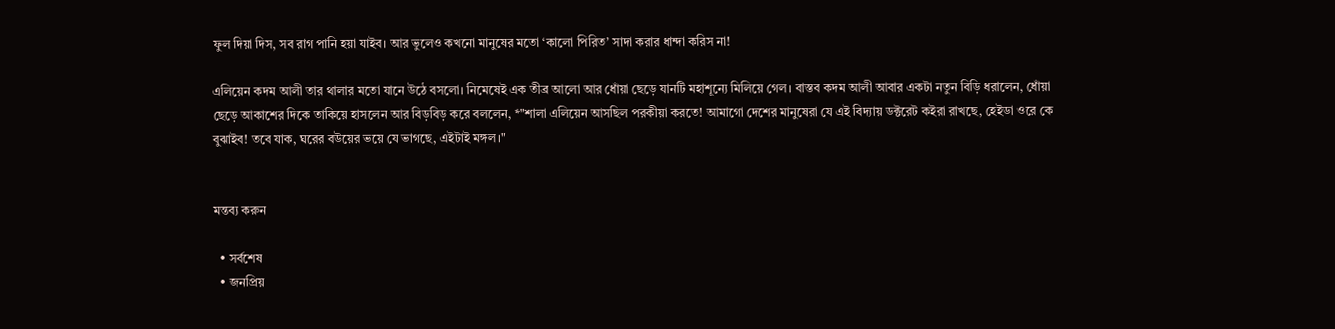ফুল দিয়া দিস, সব রাগ পানি হয়া যাইব। আর ভুলেও কখনো মানুষের মতো ‘কালো পিরিত’ সাদা করার ধান্দা করিস না!

এলিয়েন কদম আলী তার থালার মতো যানে উঠে বসলো। নিমেষেই এক তীব্র আলো আর ধোঁয়া ছেড়ে যানটি মহাশূন্যে মিলিয়ে গেল। বাস্তব কদম আলী আবার একটা নতুন বিড়ি ধরালেন, ধোঁয়া ছেড়ে আকাশের দিকে তাকিয়ে হাসলেন আর বিড়বিড় করে বললেন, *"শালা এলিয়েন আসছিল পরকীয়া করতে! আমাগো দেশের মানুষেরা যে এই বিদ্যায় ডক্টরেট কইরা রাখছে, হেইডা ওরে কে বুঝাইব! তবে যাক, ঘরের বউয়ের ভয়ে যে ভাগছে, এইটাই মঙ্গল।"


মন্তব্য করুন

  • সর্বশেষ
  • জনপ্রিয়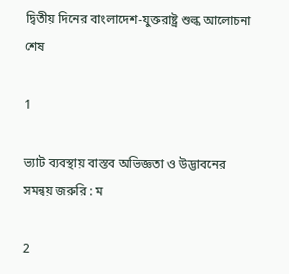দ্বিতীয় দিনের বাংলাদেশ-যুক্তরাষ্ট্র শুল্ক আলোচনা শেষ

1

ভ্যাট ব্যবস্থায় বাস্তব অভিজ্ঞতা ও উদ্ভাবনের সমন্বয় জরুরি : ম

2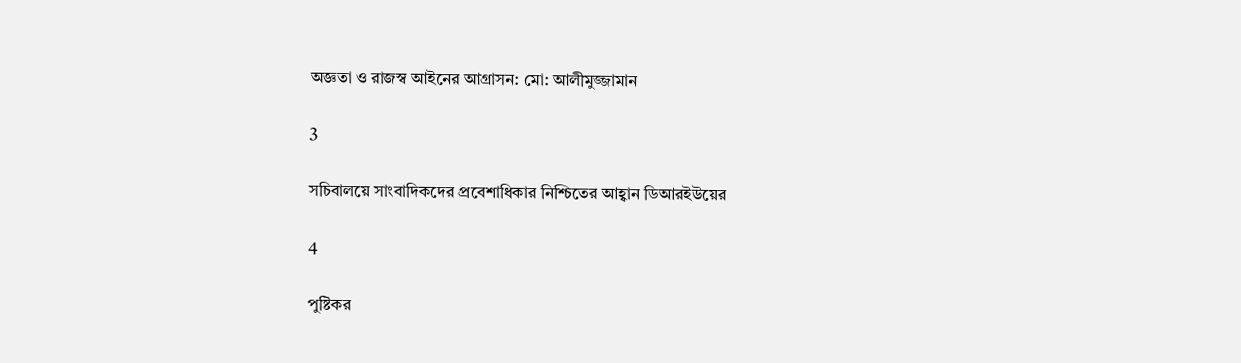অজ্ঞতা ও রাজস্ব আইনের আগ্রাসন: মো: আলীমুজ্জামান

3

সচিবালয়ে সাংবাদিকদের প্রবেশাধিকার নিশ্চিতের আহ্বান ডিআরইউয়ের

4

পুষ্টিকর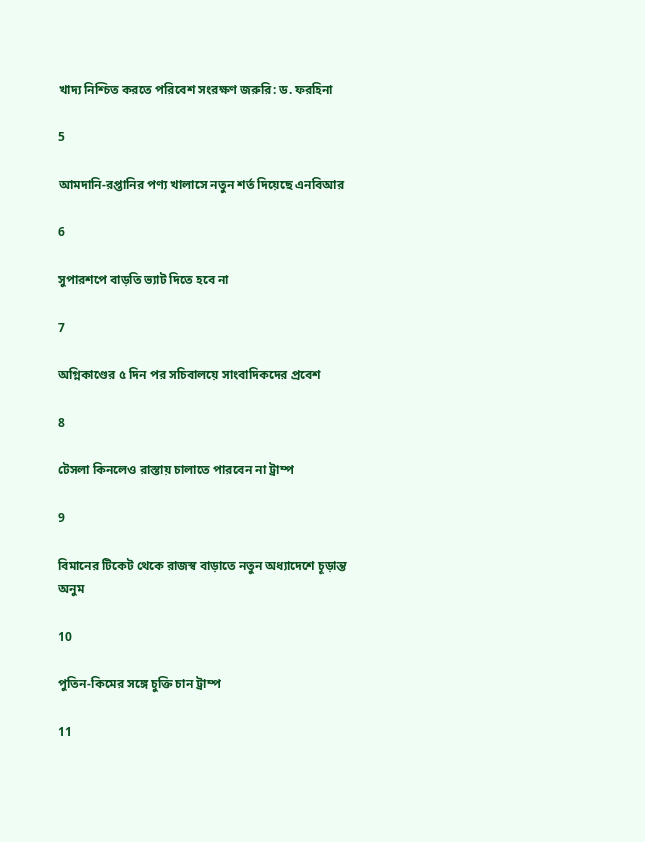খাদ্য নিশ্চিত করতে পরিবেশ সংরক্ষণ জরুরি: ড. ফরহিনা

5

আমদানি-রপ্তানির পণ্য খালাসে নতুন শর্ত দিয়েছে এনবিআর

6

সুপারশপে বাড়তি ভ্যাট দিতে হবে না

7

অগ্নিকাণ্ডের ৫ দিন পর সচিবালয়ে সাংবাদিকদের প্রবেশ

8

টেসলা কিনলেও রাস্তায় চালাতে পারবেন না ট্রাম্প

9

বিমানের টিকেট থেকে রাজস্ব বাড়াতে নতুন অধ্যাদেশে চূড়ান্ত অনুম

10

পুতিন-কিমের সঙ্গে চুক্তি চান ট্রাম্প

11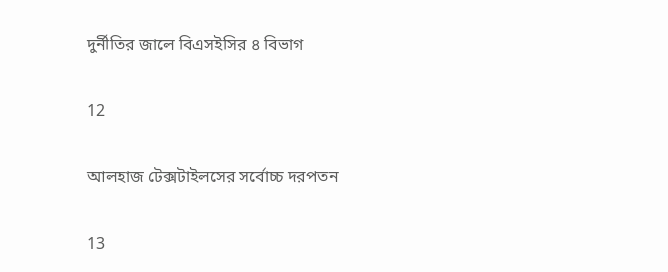দুর্নীতির জালে বিএসইসির ৪ বিভাগ

12

আলহাজ টেক্সটাইলসের সর্বোচ্চ দরপতন

13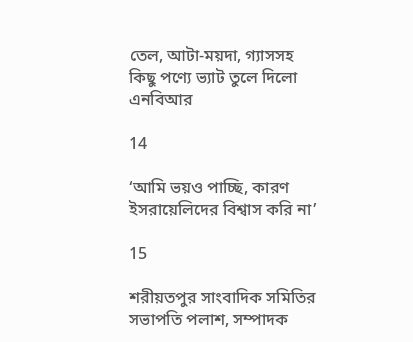তেল, আটা-ময়দা, গ্যাসসহ কিছু পণ্যে ভ্যাট তুলে দিলো এনবিআর

14

‘আমি ভয়ও পাচ্ছি, কারণ ইসরায়েলিদের বিশ্বাস করি না’

15

শরীয়তপুর সাংবাদিক সমিতির সভাপতি পলাশ, সম্পাদক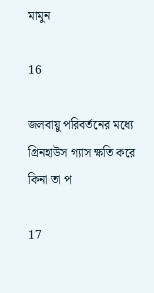মামুন

16

জলবায়ু পরিবর্তনের মধ্যে গ্রিনহাউস গ্যাস ক্ষতি করে কিনা তা প

17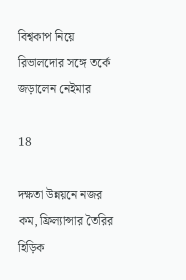বিশ্বকাপ নিয়ে রিভালদোর সঙ্গে তর্কে জড়ালেন নেইমার

18

দক্ষতা উন্নয়নে নজর কম, ফ্রিল্যান্সার তৈরির হিড়িক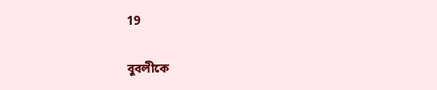19

বুবলীকে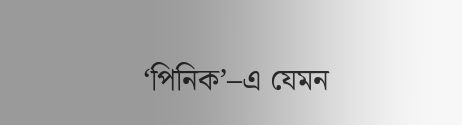‘পিনিক’–এ যেমন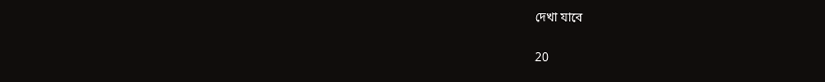দেখা যাবে

20